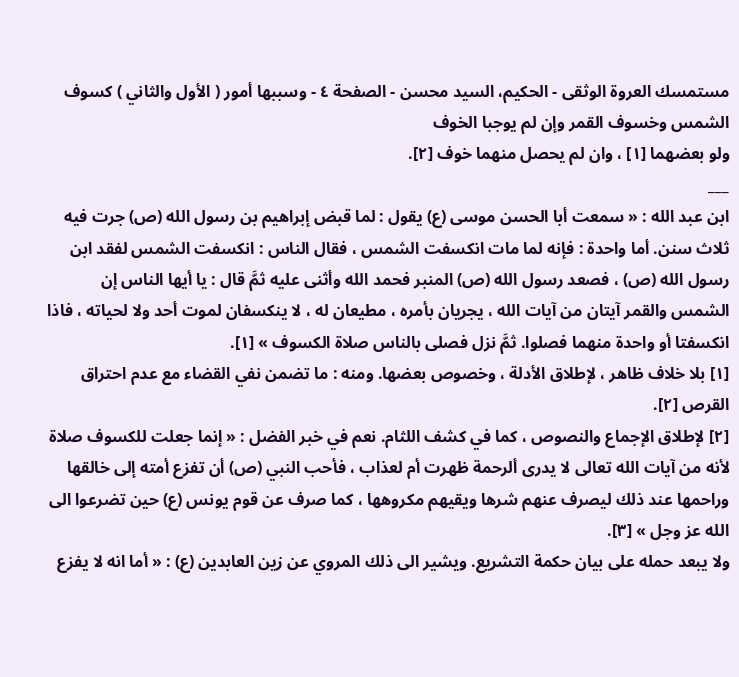مستمسك العروة الوثقى - الحكيم، السيد محسن - الصفحة ٤ - وسببها أمور ( الأول والثاني ) كسوف الشمس وخسوف القمر وإن لم يوجبا الخوف
ولو بعضهما [١] ، وان لم يحصل منهما خوف [٢].
___
ابن عبد الله : « سمعت أبا الحسن موسى (ع) يقول : لما قبض إبراهيم بن رسول الله (ص) جرت فيه ثلاث سنن. أما واحدة : فإنه لما مات انكسفت الشمس ، فقال الناس : انكسفت الشمس لفقد ابن رسول الله (ص) ، فصعد رسول الله (ص) المنبر فحمد الله وأثنى عليه ثمَّ قال : يا أيها الناس إن الشمس والقمر آيتان من آيات الله ، يجريان بأمره ، مطيعان له ، لا ينكسفان لموت أحد ولا لحياته ، فاذا انكسفتا أو واحدة منهما فصلوا. ثمَّ نزل فصلى بالناس صلاة الكسوف » [١].
[١] بلا خلاف ظاهر ، لإطلاق الأدلة ، وخصوص بعضها. ومنه : ما تضمن نفي القضاء مع عدم احتراق القرص [٢].
[٢] لإطلاق الإجماع والنصوص ، كما في كشف اللثام. نعم في خبر الفضل : « إنما جعلت للكسوف صلاة لأنه من آيات الله تعالى لا يدرى ألرحمة ظهرت أم لعذاب ، فأحب النبي (ص) أن تفزع أمته إلى خالقها وراحمها عند ذلك ليصرف عنهم شرها ويقيهم مكروهها ، كما صرف عن قوم يونس (ع) حين تضرعوا الى الله عز وجل » [٣].
ولا يبعد حمله على بيان حكمة التشريع. ويشير الى ذلك المروي عن زين العابدين (ع) : « أما انه لا يفزع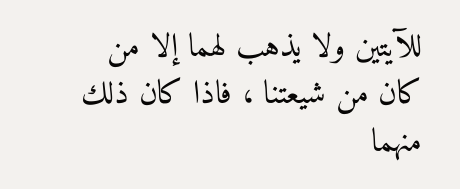للآيتين ولا يذهب لهما إلا من كان من شيعتنا ، فاذا كان ذلك منهما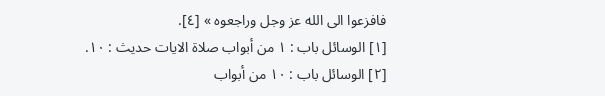فافزعوا الى الله عز وجل وراجعوه » [٤].
[١] الوسائل باب : ١ من أبواب صلاة الايات حديث : ١٠.
[٢] الوسائل باب : ١٠ من أبواب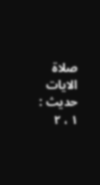صلاة الايات حديث : ١ ، ٢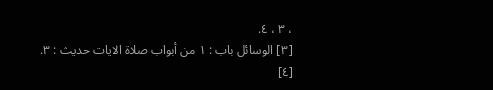، ٣ ، ٤.
[٣] الوسائل باب : ١ من أبواب صلاة الايات حديث : ٣.
[٤]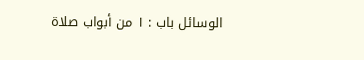الوسائل باب : ١ من أبواب صلاة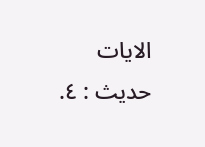الايات حديث : ٤.